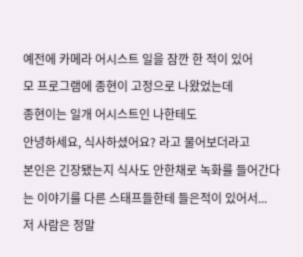예전에 카메라 어시스트 일을 잠깐 한 적이 있어
모 프로그램에 종현이 고정으로 나왔었는데
종현이는 일개 어시스트인 나한테도
안녕하세요, 식사하셨어요? 라고 물어보더라고
본인은 긴장됐는지 식사도 안한채로 녹화를 들어간다는 이야기를 다른 스태프들한테 들은적이 있어서... 저 사람은 정말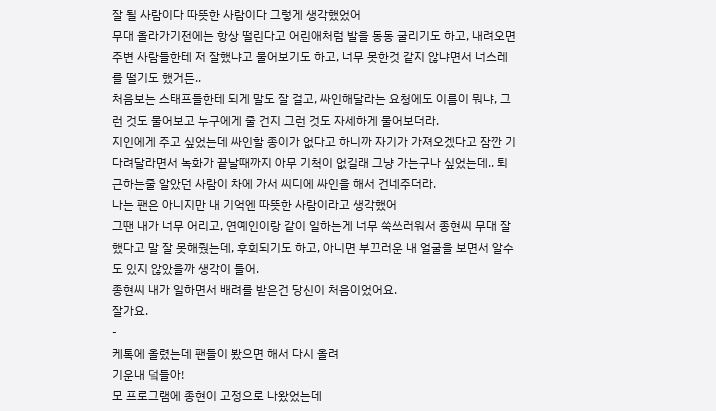잘 될 사람이다 따뜻한 사람이다 그렇게 생각했었어
무대 올라가기전에는 항상 떨린다고 어린애처럼 발을 동동 굴리기도 하고, 내려오면 주변 사람들한테 저 잘했냐고 물어보기도 하고, 너무 못한것 같지 않냐면서 너스레를 떨기도 했거든..
처음보는 스태프들한테 되게 말도 잘 걸고, 싸인해달라는 요청에도 이름이 뭐냐, 그런 것도 물어보고 누구에게 줄 건지 그런 것도 자세하게 물어보더라.
지인에게 주고 싶었는데 싸인할 종이가 없다고 하니까 자기가 가져오겠다고 잠깐 기다려달라면서 녹화가 끝날때까지 아무 기척이 없길래 그냥 가는구나 싶었는데.. 퇴근하는줄 알았던 사람이 차에 가서 씨디에 싸인을 해서 건네주더라.
나는 팬은 아니지만 내 기억엔 따뜻한 사람이라고 생각했어
그땐 내가 너무 어리고, 연예인이랑 같이 일하는게 너무 쑥쓰러워서 종현씨 무대 잘 했다고 말 잘 못해줬는데, 후회되기도 하고, 아니면 부끄러운 내 얼굴을 보면서 알수도 있지 않았을까 생각이 들어.
종현씨 내가 일하면서 배려를 받은건 당신이 처음이었어요.
잘가요.
-
케톡에 올렸는데 팬들이 봤으면 해서 다시 올려
기운내 덬들아!
모 프로그램에 종현이 고정으로 나왔었는데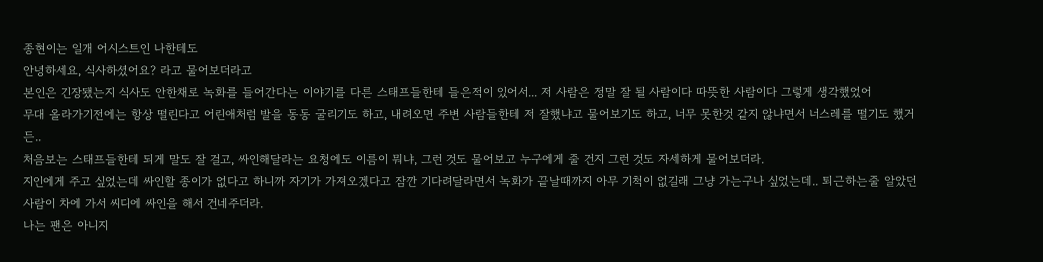종현이는 일개 어시스트인 나한테도
안녕하세요, 식사하셨어요? 라고 물어보더라고
본인은 긴장됐는지 식사도 안한채로 녹화를 들어간다는 이야기를 다른 스태프들한테 들은적이 있어서... 저 사람은 정말 잘 될 사람이다 따뜻한 사람이다 그렇게 생각했었어
무대 올라가기전에는 항상 떨린다고 어린애처럼 발을 동동 굴리기도 하고, 내려오면 주변 사람들한테 저 잘했냐고 물어보기도 하고, 너무 못한것 같지 않냐면서 너스레를 떨기도 했거든..
처음보는 스태프들한테 되게 말도 잘 걸고, 싸인해달라는 요청에도 이름이 뭐냐, 그런 것도 물어보고 누구에게 줄 건지 그런 것도 자세하게 물어보더라.
지인에게 주고 싶었는데 싸인할 종이가 없다고 하니까 자기가 가져오겠다고 잠깐 기다려달라면서 녹화가 끝날때까지 아무 기척이 없길래 그냥 가는구나 싶었는데.. 퇴근하는줄 알았던 사람이 차에 가서 씨디에 싸인을 해서 건네주더라.
나는 팬은 아니지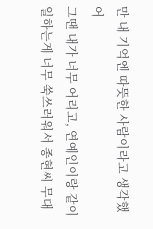만 내 기억엔 따뜻한 사람이라고 생각했어
그땐 내가 너무 어리고, 연예인이랑 같이 일하는게 너무 쑥쓰러워서 종현씨 무대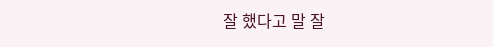잘 했다고 말 잘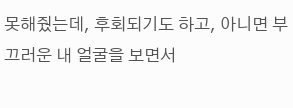못해줬는데, 후회되기도 하고, 아니면 부끄러운 내 얼굴을 보면서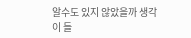알수도 있지 않았을까 생각이 들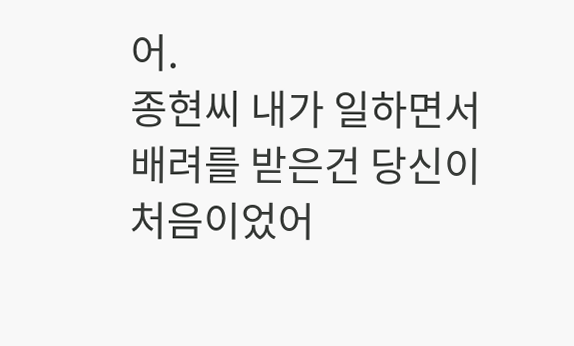어.
종현씨 내가 일하면서 배려를 받은건 당신이 처음이었어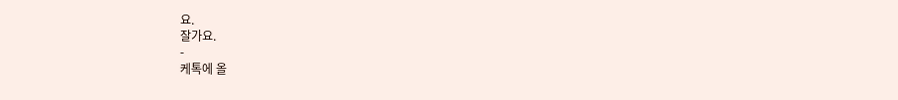요.
잘가요.
-
케톡에 올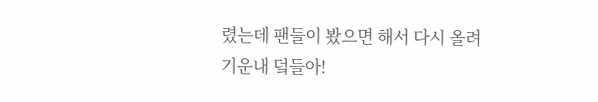렸는데 팬들이 봤으면 해서 다시 올려
기운내 덬들아!